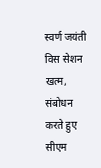स्वर्ण जयंती विस सेशन खत्म, संबोधन करते हुए सीएम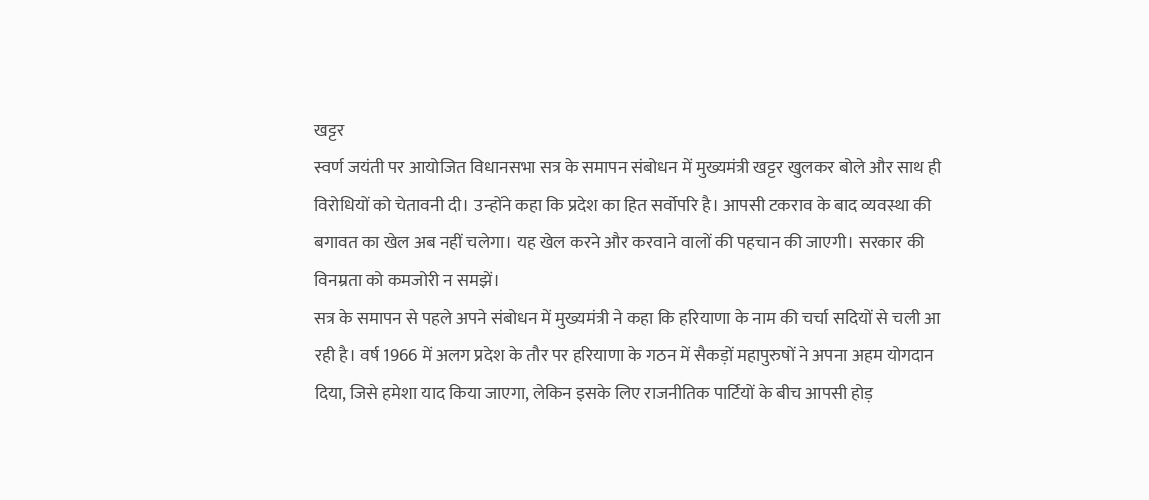खट्टर
स्वर्ण जयंती पर आयोजित विधानसभा सत्र के समापन संबोधन में मुख्यमंत्री खट्टर खुलकर बोले और साथ ही विरोधियों को चेतावनी दी। उन्होंने कहा कि प्रदेश का हित सर्वोपरि है। आपसी टकराव के बाद व्यवस्था की बगावत का खेल अब नहीं चलेगा। यह खेल करने और करवाने वालों की पहचान की जाएगी। सरकार की विनम्रता को कमजोरी न समझें।
सत्र के समापन से पहले अपने संबोधन में मुख्यमंत्री ने कहा कि हरियाणा के नाम की चर्चा सदियों से चली आ रही है। वर्ष 1966 में अलग प्रदेश के तौर पर हरियाणा के गठन में सैकड़ों महापुरुषों ने अपना अहम योगदान दिया, जिसे हमेशा याद किया जाएगा, लेकिन इसके लिए राजनीतिक पार्टियों के बीच आपसी होड़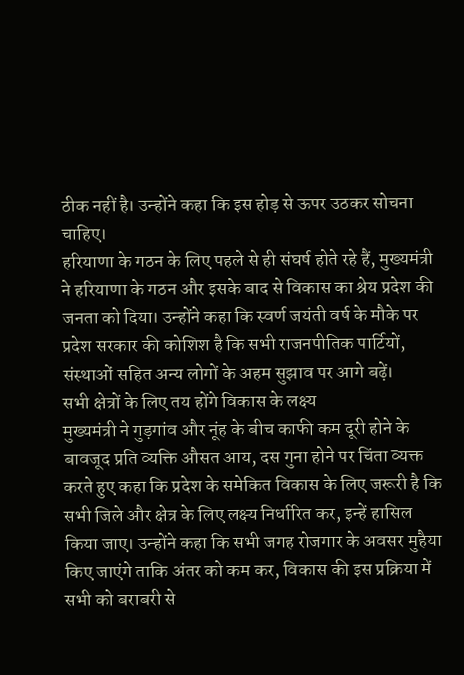ठीक नहीं है। उन्होंने कहा कि इस होड़ से ऊपर उठकर सोचना चाहिए।
हरियाणा के गठन के लिए पहले से ही संघर्ष होते रहे हैं, मुख्यमंत्री ने हरियाणा के गठन और इसके बाद से विकास का श्रेय प्रदेश की जनता को दिया। उन्होंने कहा कि स्वर्ण जयंती वर्ष के मौके पर प्रदेश सरकार की कोशिश है कि सभी राजनपीतिक पार्टियों, संस्थाओं सहित अन्य लोगों के अहम सुझाव पर आगे बढ़ें।
सभी क्षेत्रों के लिए तय होंगे विकास के लक्ष्य
मुख्यमंत्री ने गुड़गांव और नूंह के बीच काफी कम दूरी होने के बावजूद प्रति व्यक्ति औसत आय, दस गुना होने पर चिंता व्यक्त करते हुए कहा कि प्रदेश के समेकित विकास के लिए जरूरी है कि सभी जिले और क्षेत्र के लिए लक्ष्य निर्धारित कर, इन्हें हासिल किया जाए। उन्होंने कहा कि सभी जगह रोजगार के अवसर मुहैया किए जाएंगे ताकि अंतर को कम कर, विकास की इस प्रक्रिया में सभी को बराबरी से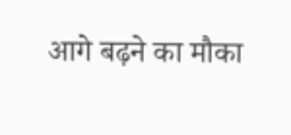आगे बढ़ने का मौका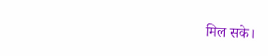मिल सके।